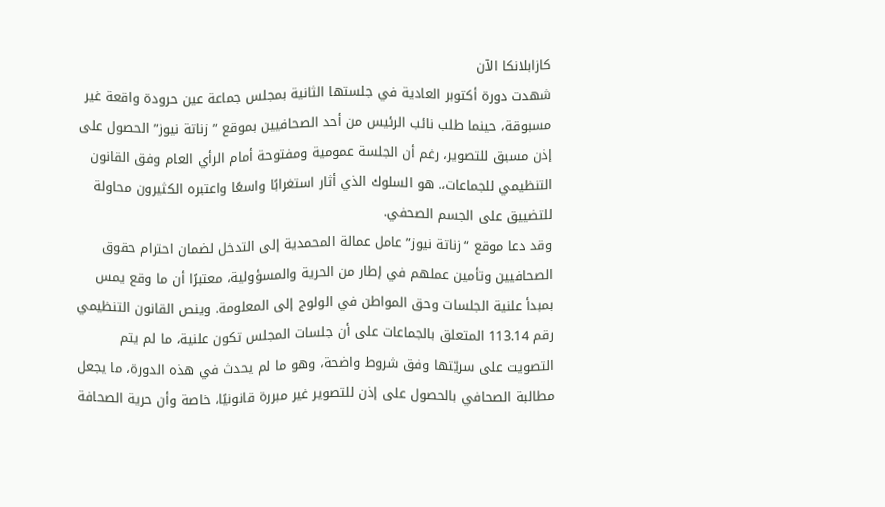كازابلانكا الآن
شهدت دورة أكتوبر العادية في جلستها الثانية بمجلس جماعة عين حرودة واقعة غير مسبوقة، حينما طلب نائب الرئيس من أحد الصحافيين بموقع ” زناتة نيوز” الحصول على إذن مسبق للتصوير، رغم أن الجلسة عمومية ومفتوحة أمام الرأي العام وفق القانون التنظيمي للجماعات،. هو السلوك الذي أثار استغرابًا واسعًا واعتبره الكثيرون محاولة للتضييق على الجسم الصحفي.
وقد دعا موقع “زناتة نيوز” عامل عمالة المحمدية إلى التدخل لضمان احترام حقوق الصحافيين وتأمين عملهم في إطار من الحرية والمسؤولية، معتبرًا أن ما وقع يمس بمبدأ علنية الجلسات وحق المواطن في الولوج إلى المعلومة. وينص القانون التنظيمي رقم 113.14 المتعلق بالجماعات على أن جلسات المجلس تكون علنية، ما لم يتم التصويت على سريّتها وفق شروط واضحة، وهو ما لم يحدث في هذه الدورة، ما يجعل مطالبة الصحافي بالحصول على إذن للتصوير غير مبررة قانونيًا، خاصة وأن حرية الصحافة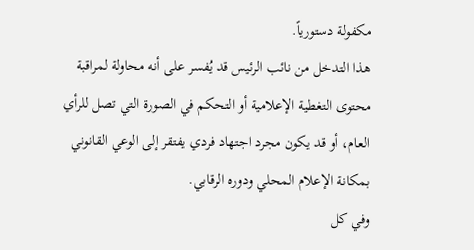مكفولة دستورياً.
هذا التدخل من نائب الرئيس قد يُفسر على أنه محاولة لمراقبة محتوى التغطية الإعلامية أو التحكم في الصورة التي تصل للرأي العام، أو قد يكون مجرد اجتهاد فردي يفتقر إلى الوعي القانوني بمكانة الإعلام المحلي ودوره الرقابي.
وفي كل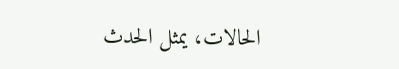الحالات، يمثل الحدث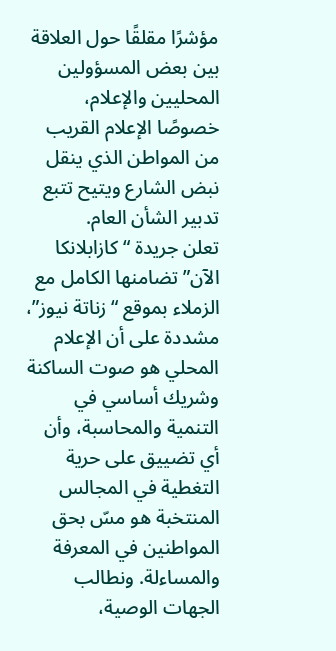مؤشرًا مقلقًا حول العلاقة بين بعض المسؤولين المحليين والإعلام، خصوصًا الإعلام القريب من المواطن الذي ينقل نبض الشارع ويتيح تتبع تدبير الشأن العام.
تعلن جريدة “كازابلانكا الآن” تضامنها الكامل مع الزملاء بموقع “زناتة نيوز”، مشددة على أن الإعلام المحلي هو صوت الساكنة وشريك أساسي في التنمية والمحاسبة، وأن أي تضييق على حرية التغطية في المجالس المنتخبة هو مسّ بحق المواطنين في المعرفة والمساءلة. ونطالب الجهات الوصية،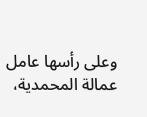وعلى رأسها عامل عمالة المحمدية،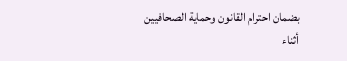بضمان احترام القانون وحماية الصحافيين أثناء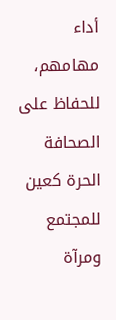أداء مهامهم، للحفاظ على الصحافة الحرة كعين للمجتمع ومرآة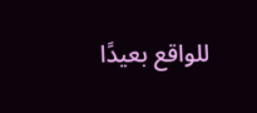للواقع بعيدًا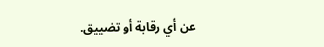عن أي رقابة أو تضييق.